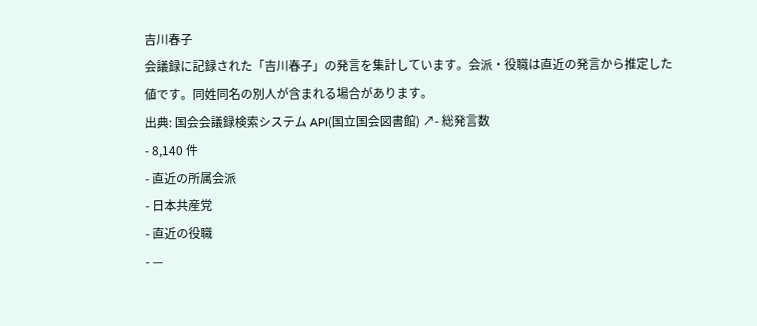吉川春子
会議録に記録された「吉川春子」の発言を集計しています。会派・役職は直近の発言から推定した値です。同姓同名の別人が含まれる場合があります。
出典: 国会会議録検索システム API(国立国会図書館) ↗- 総発言数
- 8,140 件
- 直近の所属会派
- 日本共産党
- 直近の役職
- —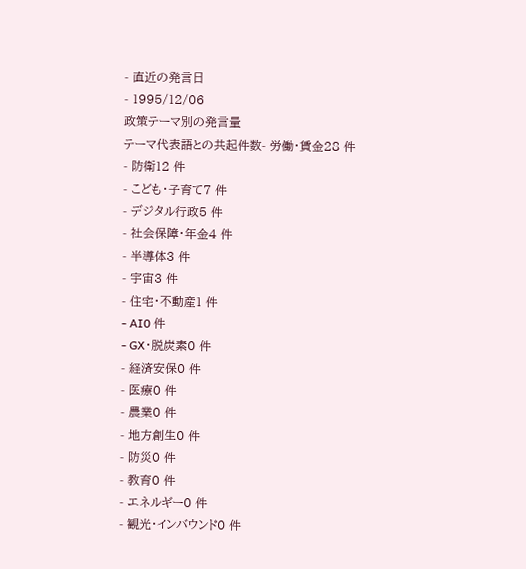- 直近の発言日
- 1995/12/06
政策テーマ別の発言量
テーマ代表語との共起件数- 労働・賃金28 件
- 防衛12 件
- こども・子育て7 件
- デジタル行政5 件
- 社会保障・年金4 件
- 半導体3 件
- 宇宙3 件
- 住宅・不動産1 件
- AI0 件
- GX・脱炭素0 件
- 経済安保0 件
- 医療0 件
- 農業0 件
- 地方創生0 件
- 防災0 件
- 教育0 件
- エネルギー0 件
- 観光・インバウンド0 件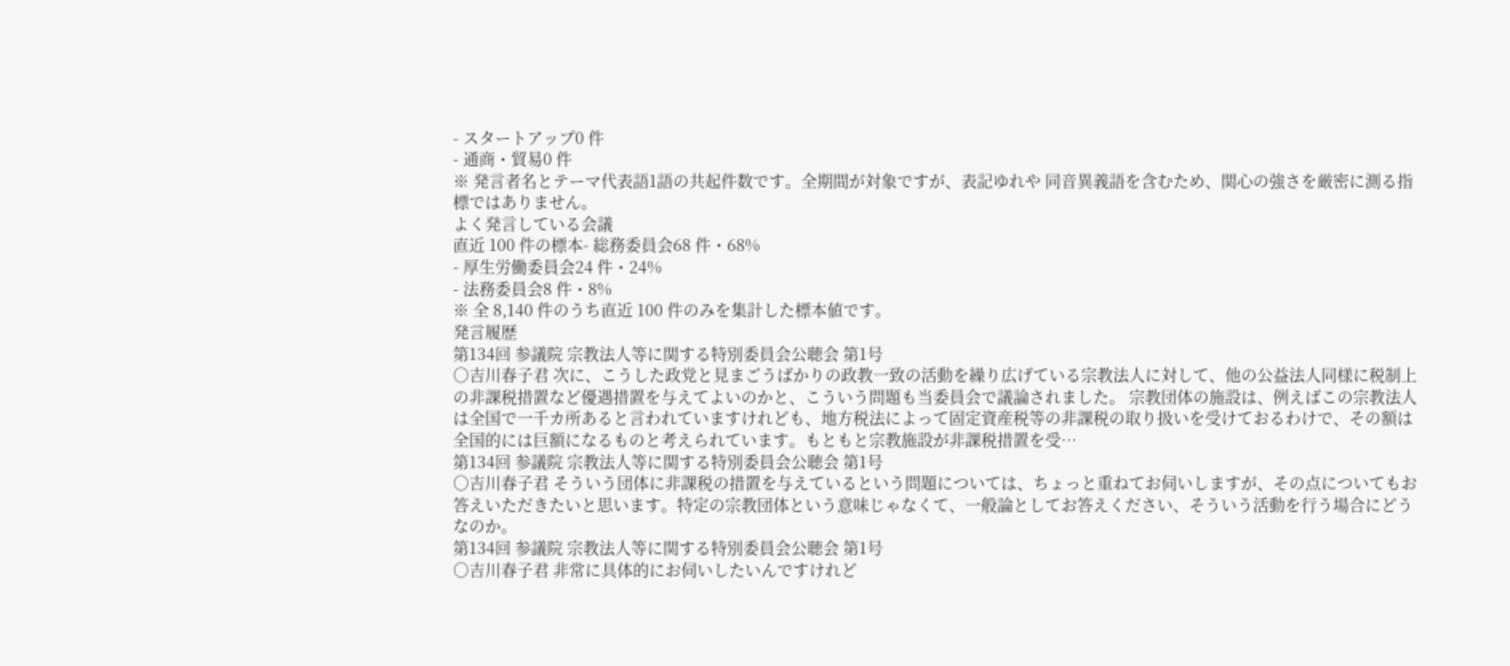- スタートアップ0 件
- 通商・貿易0 件
※ 発言者名とテーマ代表語1語の共起件数です。全期間が対象ですが、表記ゆれや 同音異義語を含むため、関心の強さを厳密に測る指標ではありません。
よく発言している会議
直近 100 件の標本- 総務委員会68 件・68%
- 厚生労働委員会24 件・24%
- 法務委員会8 件・8%
※ 全 8,140 件のうち直近 100 件のみを集計した標本値です。
発言履歴
第134回 参議院 宗教法人等に関する特別委員会公聴会 第1号
○吉川春子君 次に、こうした政党と見まごうばかりの政教一致の活動を繰り広げている宗教法人に対して、他の公益法人同様に税制上の非課税措置など優遇措置を与えてよいのかと、こういう問題も当委員会で議論されました。 宗教団体の施設は、例えばこの宗教法人は全国で一千カ所あると言われていますけれども、地方税法によって固定資産税等の非課税の取り扱いを受けておるわけで、その額は全国的には巨額になるものと考えられています。もともと宗教施設が非課税措置を受…
第134回 参議院 宗教法人等に関する特別委員会公聴会 第1号
○吉川春子君 そういう団体に非課税の措置を与えているという問題については、ちょっと重ねてお伺いしますが、その点についてもお答えいただきたいと思います。特定の宗教団体という意味じゃなくて、一般論としてお答えください、そういう活動を行う場合にどうなのか。
第134回 参議院 宗教法人等に関する特別委員会公聴会 第1号
○吉川春子君 非常に具体的にお伺いしたいんですけれど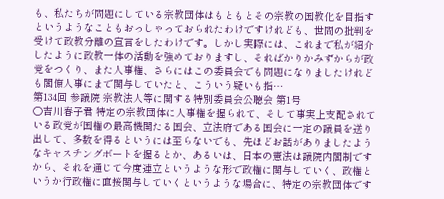も、私たちが問題にしている宗教団体はもともとその宗教の国教化を目指すというようなこともおっしゃっておられたわけですけれども、世間の批判を受けて政教分離の宣言をしたわけです。しかし実際には、これまで私が紹介したように政教一体の活動を強めておりますし、そればかりかみずからが政党をつくり、また人事権、さらにはこの委員会でも問題になりましたけれども閣僚人事にまで関与していたと、こういう疑いも指…
第134回 参議院 宗教法人等に関する特別委員会公聴会 第1号
○吉川春子君 特定の宗教団体に人事権を握られて、そして事実上支配されている政党が国権の最高機関たる国会、立法府である国会に一定の議員を送り出して、多数を得るというには至らないでも、先ほどお話がありましたようなキャスチングボートを握るとか、あるいは、日本の憲法は議院内閣制ですから、それを通じて今度連立というような形で政権に関与していく、政権というか行政権に直接関与していくというような場合に、特定の宗教団体です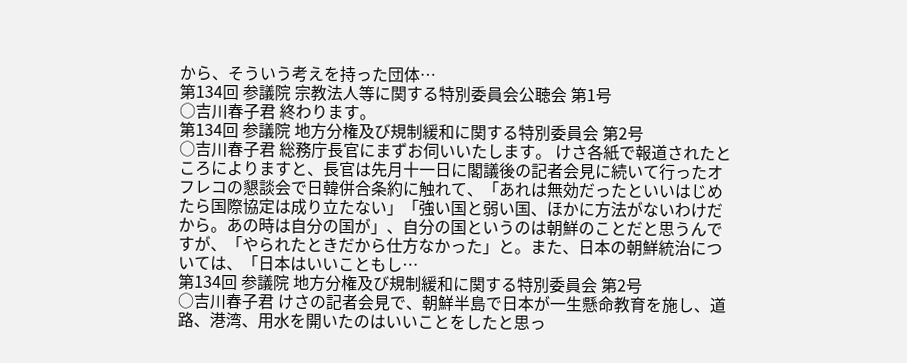から、そういう考えを持った団体…
第134回 参議院 宗教法人等に関する特別委員会公聴会 第1号
○吉川春子君 終わります。
第134回 参議院 地方分権及び規制緩和に関する特別委員会 第2号
○吉川春子君 総務庁長官にまずお伺いいたします。 けさ各紙で報道されたところによりますと、長官は先月十一日に閣議後の記者会見に続いて行ったオフレコの懇談会で日韓併合条約に触れて、「あれは無効だったといいはじめたら国際協定は成り立たない」「強い国と弱い国、ほかに方法がないわけだから。あの時は自分の国が」、自分の国というのは朝鮮のことだと思うんですが、「やられたときだから仕方なかった」と。また、日本の朝鮮統治については、「日本はいいこともし…
第134回 参議院 地方分権及び規制緩和に関する特別委員会 第2号
○吉川春子君 けさの記者会見で、朝鮮半島で日本が一生懸命教育を施し、道路、港湾、用水を開いたのはいいことをしたと思っ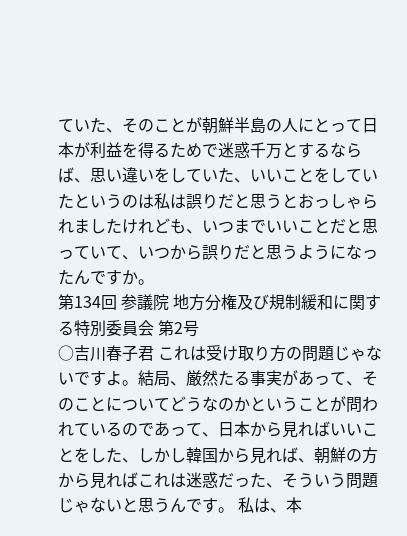ていた、そのことが朝鮮半島の人にとって日本が利益を得るためで迷惑千万とするならば、思い違いをしていた、いいことをしていたというのは私は誤りだと思うとおっしゃられましたけれども、いつまでいいことだと思っていて、いつから誤りだと思うようになったんですか。
第134回 参議院 地方分権及び規制緩和に関する特別委員会 第2号
○吉川春子君 これは受け取り方の問題じゃないですよ。結局、厳然たる事実があって、そのことについてどうなのかということが問われているのであって、日本から見ればいいことをした、しかし韓国から見れば、朝鮮の方から見ればこれは迷惑だった、そういう問題じゃないと思うんです。 私は、本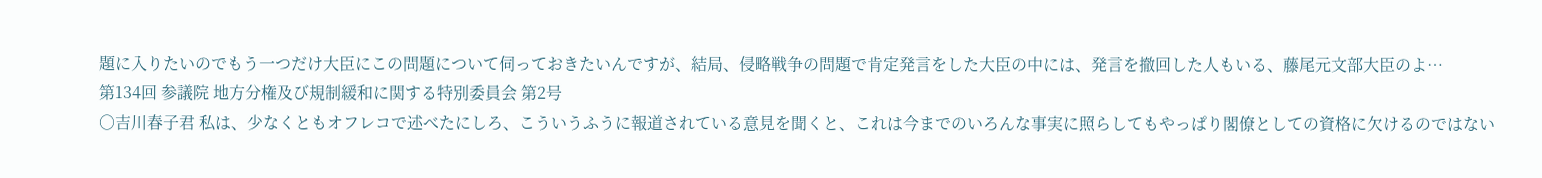題に入りたいのでもう一つだけ大臣にこの問題について伺っておきたいんですが、結局、侵略戦争の問題で肯定発言をした大臣の中には、発言を撤回した人もいる、藤尾元文部大臣のよ…
第134回 参議院 地方分権及び規制緩和に関する特別委員会 第2号
○吉川春子君 私は、少なくともオフレコで述べたにしろ、こういうふうに報道されている意見を聞くと、これは今までのいろんな事実に照らしてもやっぱり閣僚としての資格に欠けるのではない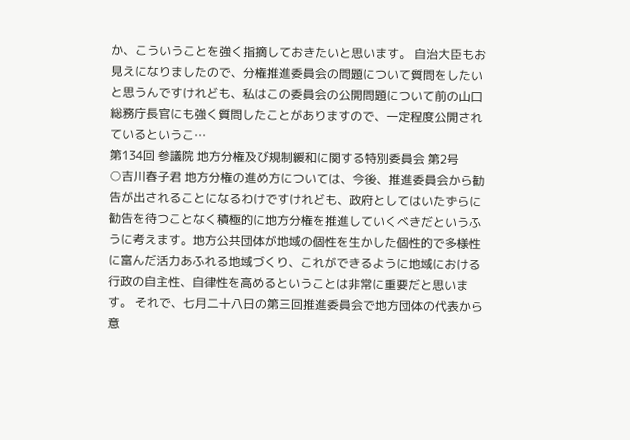か、こういうことを強く指摘しておきたいと思います。 自治大臣もお見えになりましたので、分権推進委員会の問題について質問をしたいと思うんですけれども、私はこの委員会の公開問題について前の山口総務庁長官にも強く質問したことがありますので、一定程度公開されているというこ…
第134回 参議院 地方分権及び規制緩和に関する特別委員会 第2号
○吉川春子君 地方分権の進め方については、今後、推進委員会から勧告が出されることになるわけですけれども、政府としてはいたずらに勧告を待つことなく積極的に地方分権を推進していくべきだというふうに考えます。地方公共団体が地域の個性を生かした個性的で多様性に富んだ活力あふれる地域づくり、これができるように地域における行政の自主性、自律性を高めるということは非常に重要だと思います。 それで、七月二十八日の第三回推進委員会で地方団体の代表から意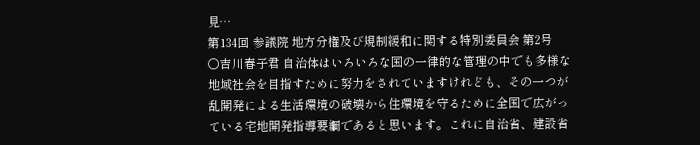見…
第134回 参議院 地方分権及び規制緩和に関する特別委員会 第2号
○吉川春子君 自治体はいろいろな国の一律的な管理の中でも多様な地域社会を目指すために努力をされていますけれども、その一つが乱開発による生活環境の破壊から住環境を守るために全国で広がっている宅地開発指導要綱であると思います。これに自治省、建設省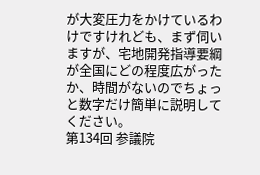が大変圧力をかけているわけですけれども、まず伺いますが、宅地開発指導要綱が全国にどの程度広がったか、時間がないのでちょっと数字だけ簡単に説明してください。
第134回 参議院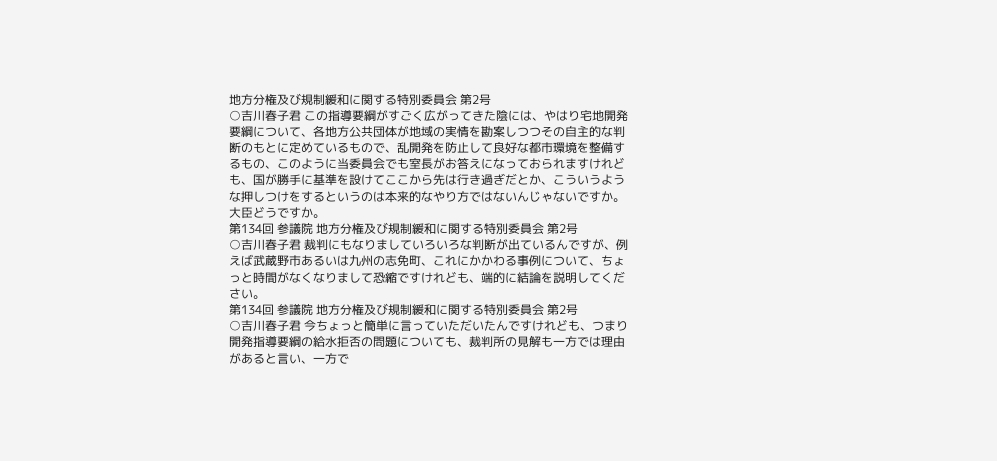地方分権及び規制緩和に関する特別委員会 第2号
○吉川春子君 この指導要綱がすごく広がってきた陰には、やはり宅地開発要綱について、各地方公共団体が地域の実情を勘案しつつその自主的な判断のもとに定めているもので、乱開発を防止して良好な都市環境を整備するもの、このように当委員会でも室長がお答えになっておられますけれども、国が勝手に基準を設けてここから先は行き過ぎだとか、こういうような押しつけをするというのは本来的なやり方ではないんじゃないですか。大臣どうですか。
第134回 参議院 地方分権及び規制緩和に関する特別委員会 第2号
○吉川春子君 裁判にもなりましていろいろな判断が出ているんですが、例えば武蔵野市あるいは九州の志免町、これにかかわる事例について、ちょっと時間がなくなりまして恐縮ですけれども、端的に結論を説明してください。
第134回 参議院 地方分権及び規制緩和に関する特別委員会 第2号
○吉川春子君 今ちょっと簡単に言っていただいたんですけれども、つまり開発指導要綱の給水拒否の問題についても、裁判所の見解も一方では理由があると言い、一方で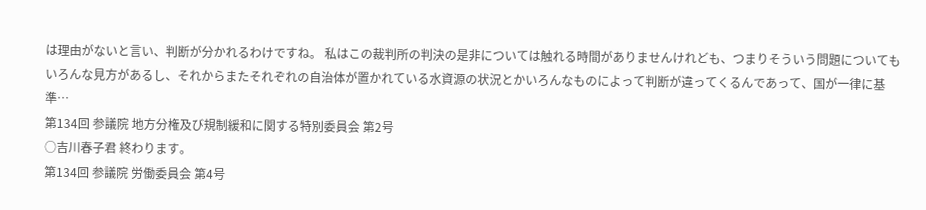は理由がないと言い、判断が分かれるわけですね。 私はこの裁判所の判決の是非については触れる時間がありませんけれども、つまりそういう問題についてもいろんな見方があるし、それからまたそれぞれの自治体が置かれている水資源の状況とかいろんなものによって判断が違ってくるんであって、国が一律に基準…
第134回 参議院 地方分権及び規制緩和に関する特別委員会 第2号
○吉川春子君 終わります。
第134回 参議院 労働委員会 第4号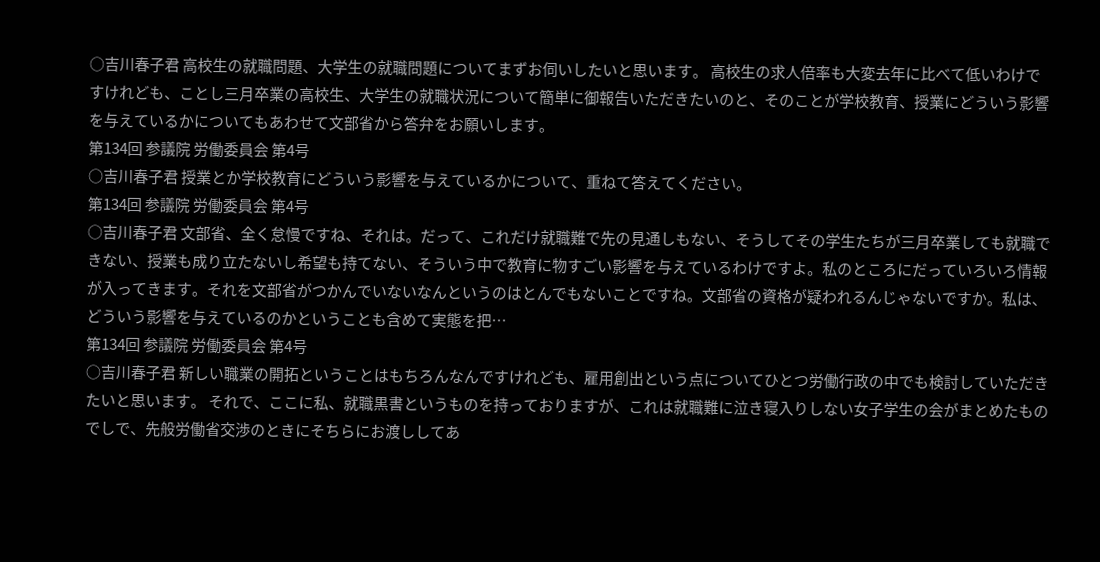○吉川春子君 高校生の就職問題、大学生の就職問題についてまずお伺いしたいと思います。 高校生の求人倍率も大変去年に比べて低いわけですけれども、ことし三月卒業の高校生、大学生の就職状況について簡単に御報告いただきたいのと、そのことが学校教育、授業にどういう影響を与えているかについてもあわせて文部省から答弁をお願いします。
第134回 参議院 労働委員会 第4号
○吉川春子君 授業とか学校教育にどういう影響を与えているかについて、重ねて答えてください。
第134回 参議院 労働委員会 第4号
○吉川春子君 文部省、全く怠慢ですね、それは。だって、これだけ就職難で先の見通しもない、そうしてその学生たちが三月卒業しても就職できない、授業も成り立たないし希望も持てない、そういう中で教育に物すごい影響を与えているわけですよ。私のところにだっていろいろ情報が入ってきます。それを文部省がつかんでいないなんというのはとんでもないことですね。文部省の資格が疑われるんじゃないですか。私は、どういう影響を与えているのかということも含めて実態を把…
第134回 参議院 労働委員会 第4号
○吉川春子君 新しい職業の開拓ということはもちろんなんですけれども、雇用創出という点についてひとつ労働行政の中でも検討していただきたいと思います。 それで、ここに私、就職黒書というものを持っておりますが、これは就職難に泣き寝入りしない女子学生の会がまとめたものでしで、先般労働省交渉のときにそちらにお渡ししてあ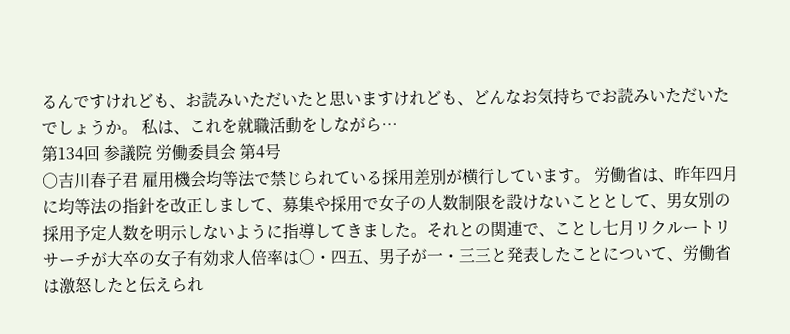るんですけれども、お読みいただいたと思いますけれども、どんなお気持ちでお読みいただいたでしょうか。 私は、これを就職活動をしながら…
第134回 参議院 労働委員会 第4号
○吉川春子君 雇用機会均等法で禁じられている採用差別が横行しています。 労働省は、昨年四月に均等法の指針を改正しまして、募集や採用で女子の人数制限を設けないこととして、男女別の採用予定人数を明示しないように指導してきました。それとの関連で、ことし七月リクルートリサーチが大卒の女子有効求人倍率は○・四五、男子が一・三三と発表したことについて、労働省は激怒したと伝えられ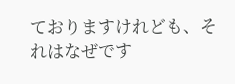ておりますけれども、それはなぜです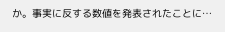か。事実に反する数値を発表されたことに…